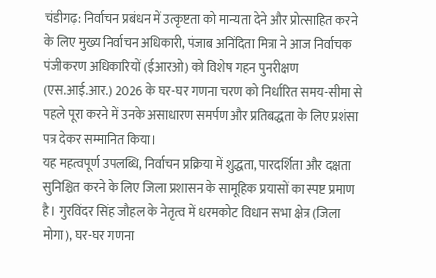चंडीगढ़: निर्वाचन प्रबंधन में उत्कृष्टता को मान्यता देने और प्रोत्साहित करने के लिए मुख्य निर्वाचन अधिकारी, पंजाब अनिंदिता मित्रा ने आज निर्वाचक पंजीकरण अधिकारियों (ईआरओ) को विशेष गहन पुनरीक्षण (एस.आई.आर.) 2026 के घर-घर गणना चरण को निर्धारित समय-सीमा से पहले पूरा करने में उनके असाधारण समर्पण और प्रतिबद्धता के लिए प्रशंसा पत्र देकर सम्मानित किया।
यह महत्वपूर्ण उपलब्धि, निर्वाचन प्रक्रिया में शुद्धता, पारदर्शिता और दक्षता सुनिश्चित करने के लिए जिला प्रशासन के सामूहिक प्रयासों का स्पष्ट प्रमाण है। गुरविंदर सिंह जौहल के नेतृत्व में धरमकोट विधान सभा क्षेत्र (जिला मोगा), घर-घर गणना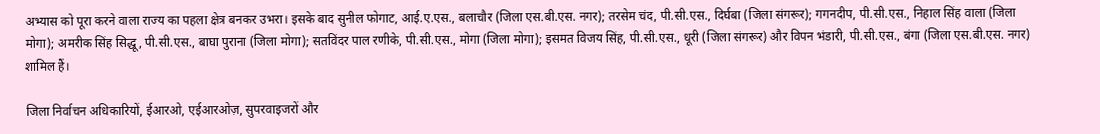अभ्यास को पूरा करने वाला राज्य का पहला क्षेत्र बनकर उभरा। इसके बाद सुनील फोगाट, आई.ए.एस., बलाचौर (जिला एस.बी.एस. नगर); तरसेम चंद, पी.सी.एस., दिर्घबा (जिला संगरूर); गगनदीप, पी.सी.एस., निहाल सिंह वाला (जिला मोगा); अमरीक सिंह सिद्धू, पी.सी.एस., बाघा पुराना (जिला मोगा); सतविंदर पाल रणीके, पी.सी.एस., मोगा (जिला मोगा); इसमत विजय सिंह, पी.सी.एस., धूरी (जिला संगरूर) और विपन भंडारी, पी.सी.एस., बंगा (जिला एस.बी.एस. नगर) शामिल हैं।

जिला निर्वाचन अधिकारियों, ईआरओ, एईआरओज़, सुपरवाइजरों और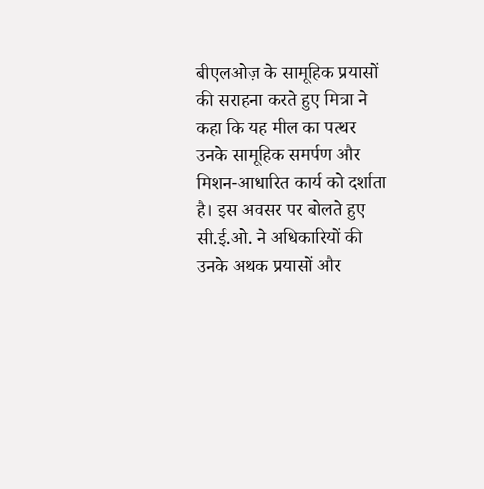बीएलओज़ के सामूहिक प्रयासों की सराहना करते हुए मित्रा ने कहा कि यह मील का पत्थर उनके सामूहिक समर्पण और मिशन-आधारित कार्य को दर्शाता है। इस अवसर पर बोलते हुए सी.ई.ओ. ने अधिकारियों की उनके अथक प्रयासों और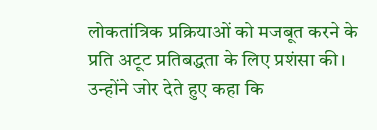लोकतांत्रिक प्रक्रियाओं को मजबूत करने के प्रति अटूट प्रतिबद्धता के लिए प्रशंसा की। उन्होंने जोर देते हुए कहा कि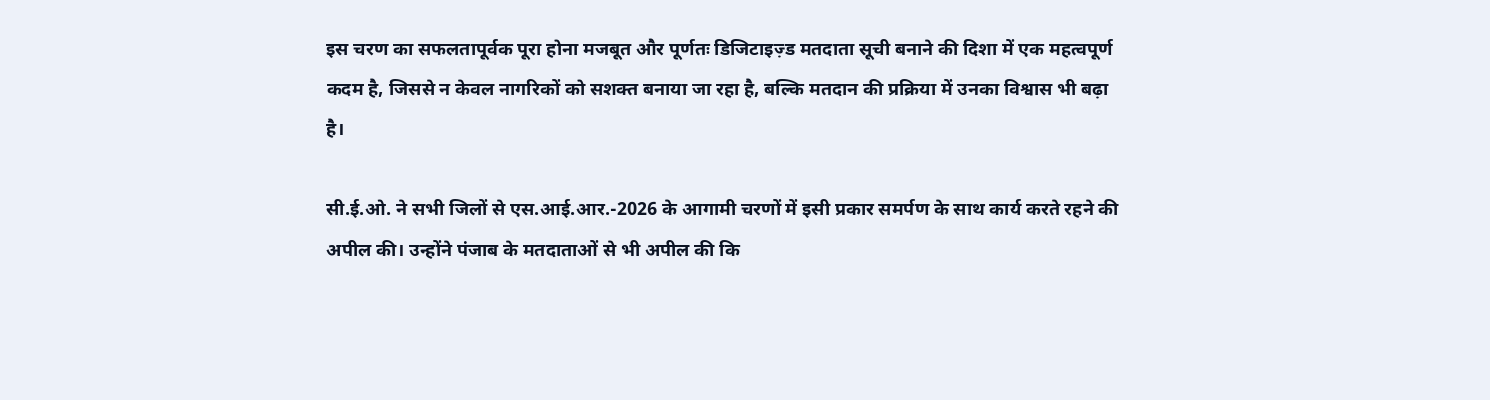इस चरण का सफलतापूर्वक पूरा होना मजबूत और पूर्णतः डिजिटाइज़्ड मतदाता सूची बनाने की दिशा में एक महत्वपूर्ण कदम है, जिससे न केवल नागरिकों को सशक्त बनाया जा रहा है, बल्कि मतदान की प्रक्रिया में उनका विश्वास भी बढ़ा है।

सी.ई.ओ. ने सभी जिलों से एस.आई.आर.-2026 के आगामी चरणों में इसी प्रकार समर्पण के साथ कार्य करते रहने की अपील की। उन्होंने पंजाब के मतदाताओं से भी अपील की कि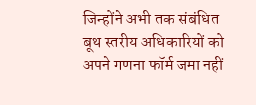जिन्होंने अभी तक संबंधित बूथ स्तरीय अधिकारियों को अपने गणना फॉर्म जमा नहीं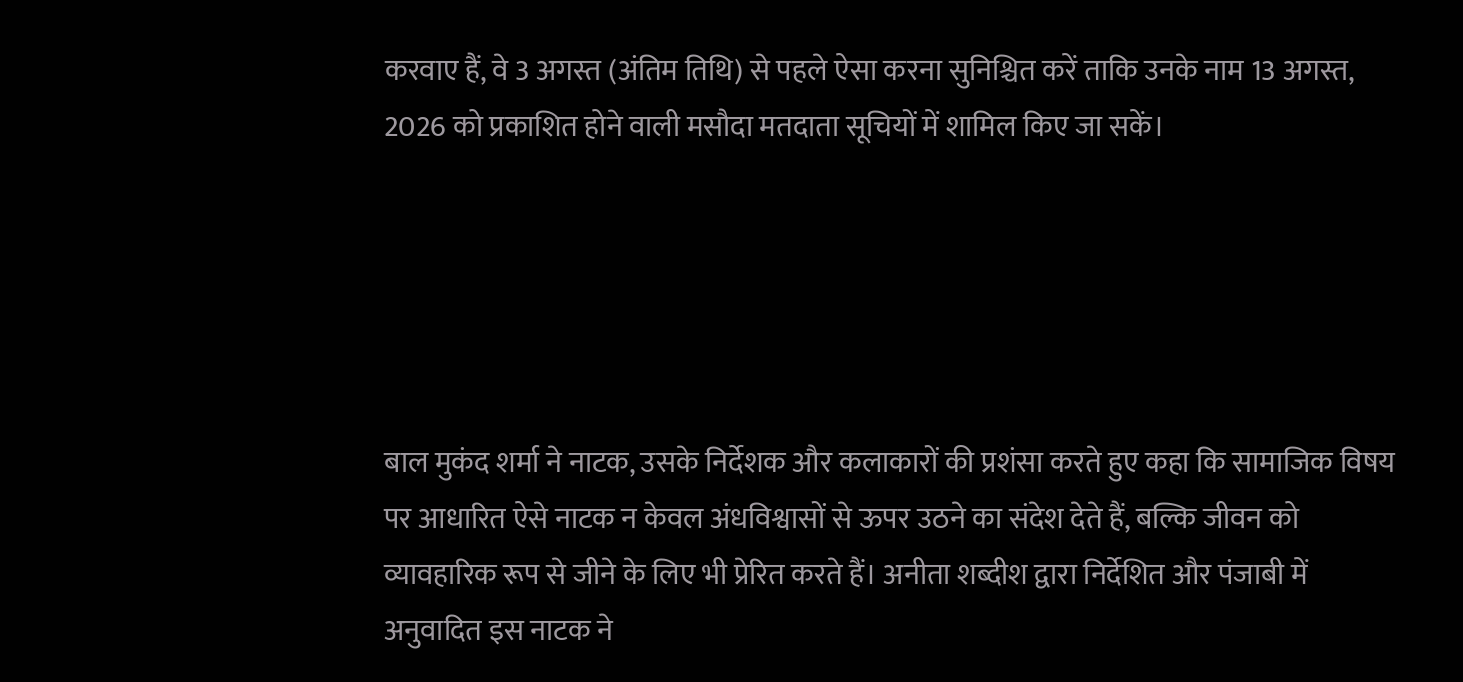करवाए हैं, वे 3 अगस्त (अंतिम तिथि) से पहले ऐसा करना सुनिश्चित करें ताकि उनके नाम 13 अगस्त, 2026 को प्रकाशित होने वाली मसौदा मतदाता सूचियों में शामिल किए जा सकें।





बाल मुकंद शर्मा ने नाटक, उसके निर्देशक और कलाकारों की प्रशंसा करते हुए कहा कि सामाजिक विषय पर आधारित ऐसे नाटक न केवल अंधविश्वासों से ऊपर उठने का संदेश देते हैं, बल्कि जीवन को व्यावहारिक रूप से जीने के लिए भी प्रेरित करते हैं। अनीता शब्दीश द्वारा निर्देशित और पंजाबी में अनुवादित इस नाटक ने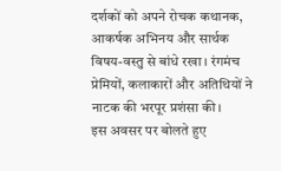दर्शकों को अपने रोचक कथानक, आकर्षक अभिनय और सार्थक विषय-वस्तु से बांधे रखा। रंगमंच प्रेमियों, कलाकारों और अतिथियों ने नाटक की भरपूर प्रशंसा की।
इस अवसर पर बोलते हुए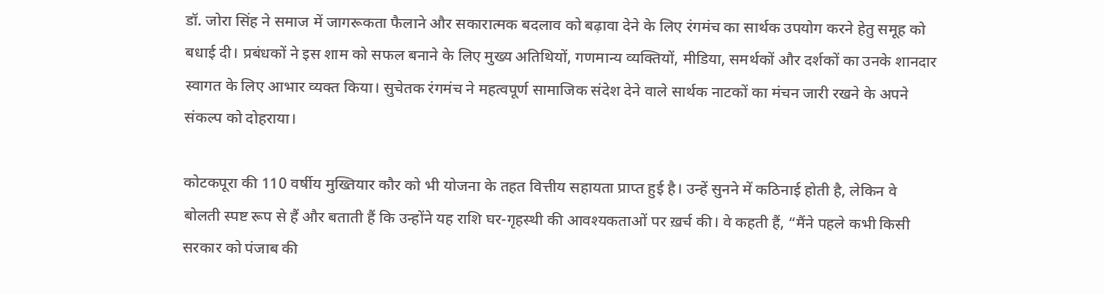डॉ. जोरा सिंह ने समाज में जागरूकता फैलाने और सकारात्मक बदलाव को बढ़ावा देने के लिए रंगमंच का सार्थक उपयोग करने हेतु समूह को बधाई दी। प्रबंधकों ने इस शाम को सफल बनाने के लिए मुख्य अतिथियों, गणमान्य व्यक्तियों, मीडिया, समर्थकों और दर्शकों का उनके शानदार स्वागत के लिए आभार व्यक्त किया। सुचेतक रंगमंच ने महत्वपूर्ण सामाजिक संदेश देने वाले सार्थक नाटकों का मंचन जारी रखने के अपने संकल्प को दोहराया।

कोटकपूरा की 110 वर्षीय मुख्तियार कौर को भी योजना के तहत वित्तीय सहायता प्राप्त हुई है। उन्हें सुनने में कठिनाई होती है, लेकिन वे बोलती स्पष्ट रूप से हैं और बताती हैं कि उन्होंने यह राशि घर-गृहस्थी की आवश्यकताओं पर ख़र्च की। वे कहती हैं, “मैंने पहले कभी किसी सरकार को पंजाब की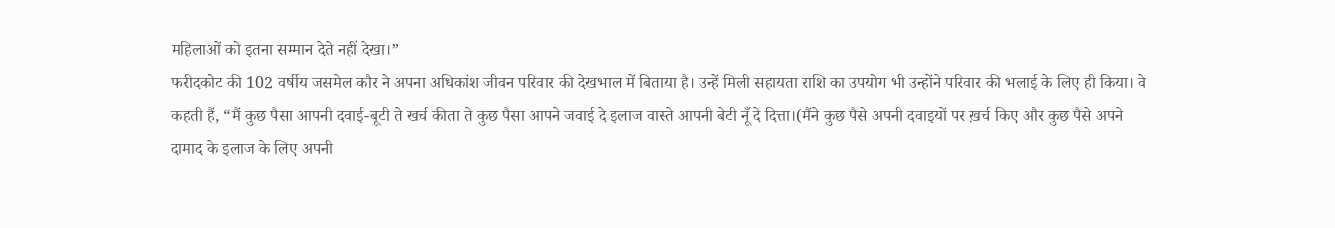महिलाओं को इतना सम्मान देते नहीं देखा।”
फरीदकोट की 102 वर्षीय जसमेल कौर ने अपना अधिकांश जीवन परिवार की देखभाल में बिताया है। उन्हें मिली सहायता राशि का उपयोग भी उन्होंने परिवार की भलाई के लिए ही किया। वे कहती हैं, “मैं कुछ पैसा आपनी दवाई-बूटी ते खर्च कीता ते कुछ पैसा आपने जवाई दे इलाज वास्ते आपनी बेटी नूँ दे दित्ता।(मैंने कुछ पैसे अपनी दवाइयों पर ख़र्च किए और कुछ पैसे अपने दामाद के इलाज के लिए अपनी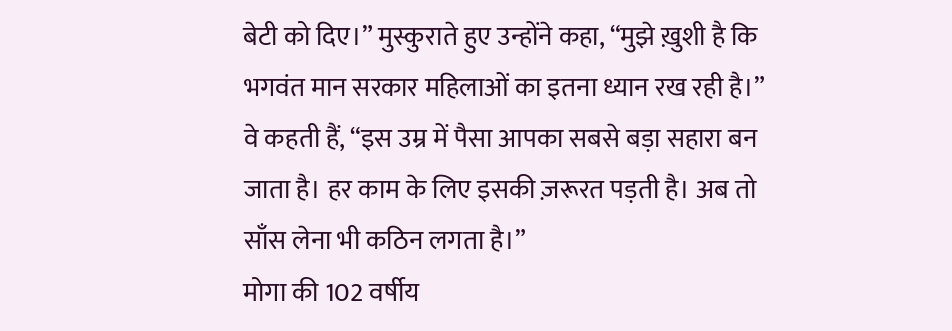बेटी को दिए।” मुस्कुराते हुए उन्होंने कहा, “मुझे ख़ुशी है कि भगवंत मान सरकार महिलाओं का इतना ध्यान रख रही है।” वे कहती हैं, “इस उम्र में पैसा आपका सबसे बड़ा सहारा बन जाता है। हर काम के लिए इसकी ज़रूरत पड़ती है। अब तो साँस लेना भी कठिन लगता है।”
मोगा की 102 वर्षीय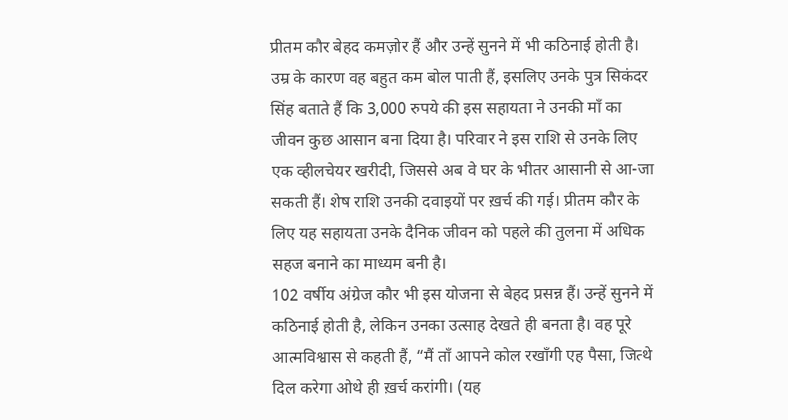प्रीतम कौर बेहद कमज़ोर हैं और उन्हें सुनने में भी कठिनाई होती है। उम्र के कारण वह बहुत कम बोल पाती हैं, इसलिए उनके पुत्र सिकंदर सिंह बताते हैं कि 3,000 रुपये की इस सहायता ने उनकी माँ का जीवन कुछ आसान बना दिया है। परिवार ने इस राशि से उनके लिए एक व्हीलचेयर खरीदी, जिससे अब वे घर के भीतर आसानी से आ-जा सकती हैं। शेष राशि उनकी दवाइयों पर ख़र्च की गई। प्रीतम कौर के लिए यह सहायता उनके दैनिक जीवन को पहले की तुलना में अधिक सहज बनाने का माध्यम बनी है।
102 वर्षीय अंग्रेज कौर भी इस योजना से बेहद प्रसन्न हैं। उन्हें सुनने में कठिनाई होती है, लेकिन उनका उत्साह देखते ही बनता है। वह पूरे आत्मविश्वास से कहती हैं, “मैं ताँ आपने कोल रखाँगी एह पैसा, जित्थे दिल करेगा ओथे ही ख़र्च करांगी। (यह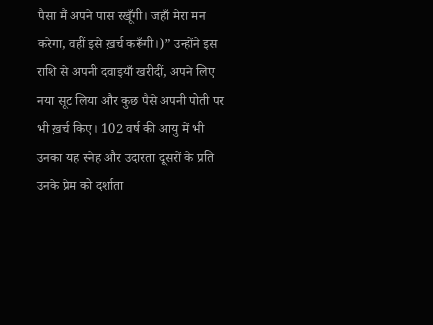पैसा मैं अपने पास रखूँगी। जहाँ मेरा मन करेगा, वहीं इसे ख़र्च करूँगी।)” उन्होंने इस राशि से अपनी दवाइयाँ खरीदीं, अपने लिए नया सूट लिया और कुछ पैसे अपनी पोती पर भी ख़र्च किए। 102 वर्ष की आयु में भी उनका यह स्नेह और उदारता दूसरों के प्रति उनके प्रेम को दर्शाता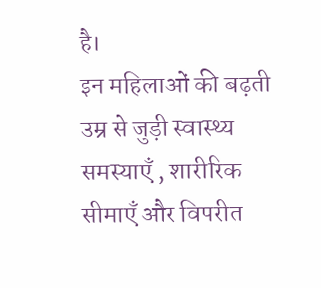है।
इन महिलाओं की बढ़ती उम्र से जुड़ी स्वास्थ्य समस्याएँ , शारीरिक सीमाएँ और विपरीत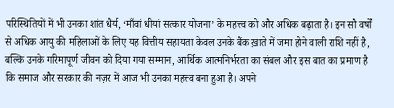परिस्थितियों में भी उनका शांत धैर्य, ‘माँवां धीयां सत्कार योजना’ के महत्त्व को और अधिक बढ़ाता है। इन सौ वर्षों से अधिक आयु की महिलाओं के लिए यह वित्तीय सहायता केवल उनके बैंक ख़ाते में जमा होने वाली राशि नहीं है, बल्कि उनके गरिमापूर्ण जीवन को दिया गया सम्मान, आर्थिक आत्मनिर्भरता का संबल और इस बात का प्रमाण है कि समाज और सरकार की नज़र में आज भी उनका महत्त्व बना हुआ है। अपने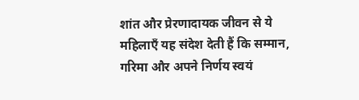शांत और प्रेरणादायक जीवन से ये महिलाएँ यह संदेश देती हैं कि सम्मान, गरिमा और अपने निर्णय स्वयं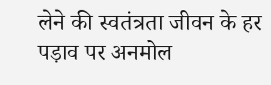लेने की स्वतंत्रता जीवन के हर पड़ाव पर अनमोल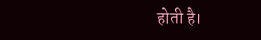होती है।